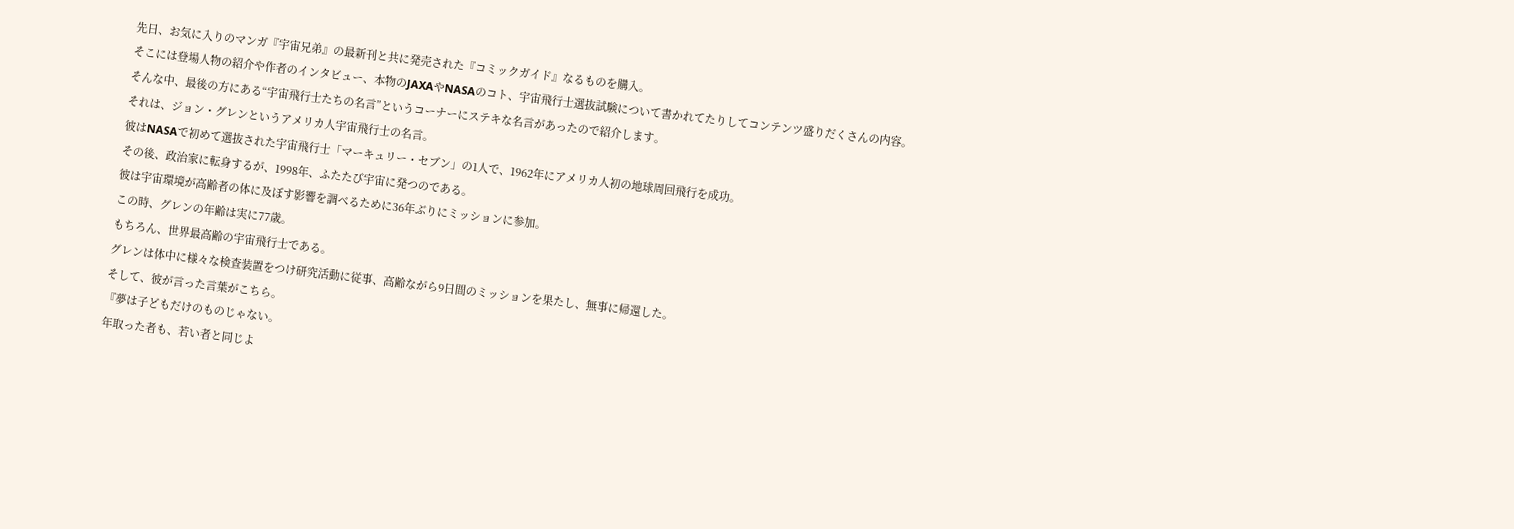先日、お気に入りのマンガ『宇宙兄弟』の最新刊と共に発売された『コミックガイド』なるものを購入。
そこには登場人物の紹介や作者のインタビュー、本物のJAXAやNASAのコト、宇宙飛行士選抜試験について書かれてたりしてコンテンツ盛りだくさんの内容。
そんな中、最後の方にある“宇宙飛行士たちの名言”というコーナーにステキな名言があったので紹介します。
それは、ジョン・グレンというアメリカ人宇宙飛行士の名言。
彼はNASAで初めて選抜された宇宙飛行士「マーキュリー・セブン」の1人で、1962年にアメリカ人初の地球周回飛行を成功。
その後、政治家に転身するが、1998年、ふたたび宇宙に発つのである。
彼は宇宙環境が高齢者の体に及ぼす影響を調べるために36年ぶりにミッションに参加。
この時、グレンの年齢は実に77歳。
もちろん、世界最高齢の宇宙飛行士である。
グレンは体中に様々な検査装置をつけ研究活動に従事、高齢ながら9日間のミッションを果たし、無事に帰還した。
そして、彼が言った言葉がこちら。
『夢は子どもだけのものじゃない。
年取った者も、若い者と同じよ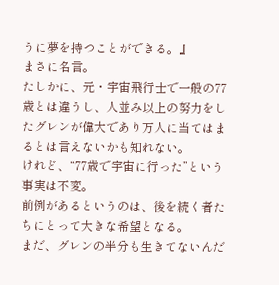うに夢を持つことができる。』
まさに名言。
たしかに、元・宇宙飛行士で一般の77歳とは違うし、人並み以上の努力をしたグレンが偉大であり万人に当てはまるとは言えないかも知れない。
けれど、“77歳で宇宙に行った”という事実は不変。
前例があるというのは、後を続く者たちにとって大きな希望となる。
まだ、グレンの半分も生きてないんだ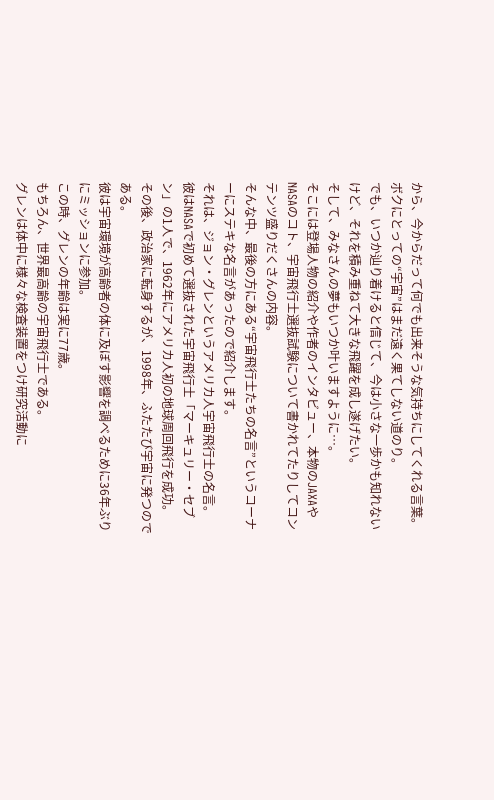から、今からだって何でも出来そうな気持ちにしてくれる言葉。
ボクにとっての“宇宙”はまだ遠く果てしない道のり。
でも、いつか辿り着けると信じて、今は小さな一歩かも知れないけど、それを積み重ねて大きな飛躍を成し遂げたい。
そして、みなさんの夢もいつか叶いますように…。
そこには登場人物の紹介や作者のインタビュー、本物のJAXAやNASAのコト、宇宙飛行士選抜試験について書かれてたりしてコンテンツ盛りだくさんの内容。
そんな中、最後の方にある“宇宙飛行士たちの名言”というコーナーにステキな名言があったので紹介します。
それは、ジョン・グレンというアメリカ人宇宙飛行士の名言。
彼はNASAで初めて選抜された宇宙飛行士「マーキュリー・セブン」の1人で、1962年にアメリカ人初の地球周回飛行を成功。
その後、政治家に転身するが、1998年、ふたたび宇宙に発つのである。
彼は宇宙環境が高齢者の体に及ぼす影響を調べるために36年ぶりにミッションに参加。
この時、グレンの年齢は実に77歳。
もちろん、世界最高齢の宇宙飛行士である。
グレンは体中に様々な検査装置をつけ研究活動に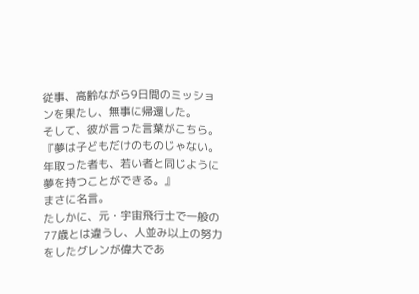従事、高齢ながら9日間のミッションを果たし、無事に帰還した。
そして、彼が言った言葉がこちら。
『夢は子どもだけのものじゃない。
年取った者も、若い者と同じように夢を持つことができる。』
まさに名言。
たしかに、元・宇宙飛行士で一般の77歳とは違うし、人並み以上の努力をしたグレンが偉大であ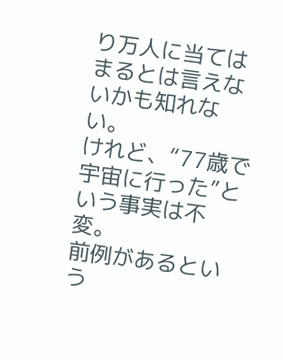り万人に当てはまるとは言えないかも知れない。
けれど、“77歳で宇宙に行った”という事実は不変。
前例があるという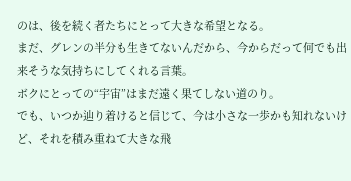のは、後を続く者たちにとって大きな希望となる。
まだ、グレンの半分も生きてないんだから、今からだって何でも出来そうな気持ちにしてくれる言葉。
ボクにとっての“宇宙”はまだ遠く果てしない道のり。
でも、いつか辿り着けると信じて、今は小さな一歩かも知れないけど、それを積み重ねて大きな飛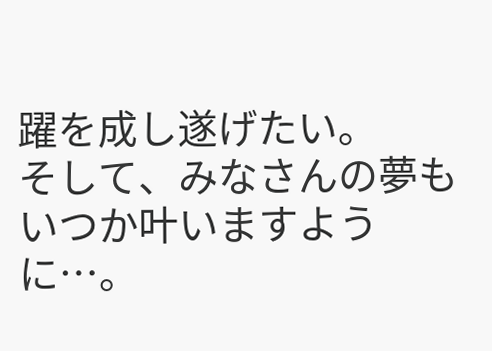躍を成し遂げたい。
そして、みなさんの夢もいつか叶いますように…。